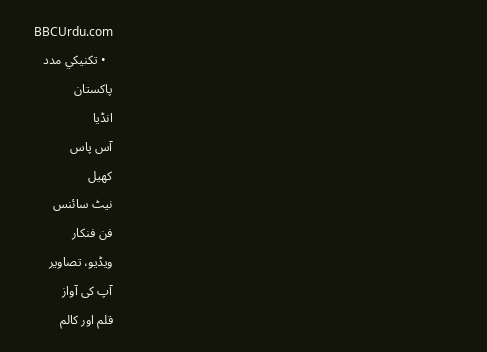BBCUrdu.com
  • تکنيکي مدد
پاکستان
انڈیا
آس پاس
کھیل
نیٹ سائنس
فن فنکار
ویڈیو، تصاویر
آپ کی آواز
قلم اور کالم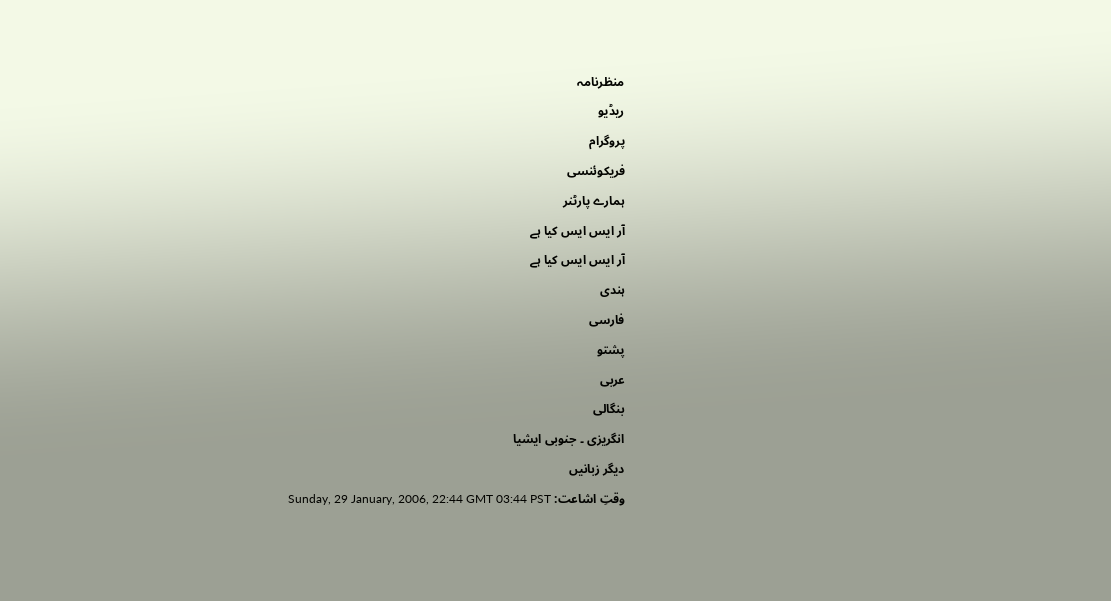منظرنامہ
ریڈیو
پروگرام
فریکوئنسی
ہمارے پارٹنر
آر ایس ایس کیا ہے
آر ایس ایس کیا ہے
ہندی
فارسی
پشتو
عربی
بنگالی
انگریزی ۔ جنوبی ایشیا
دیگر زبانیں
وقتِ اشاعت: Sunday, 29 January, 2006, 22:44 GMT 03:44 PST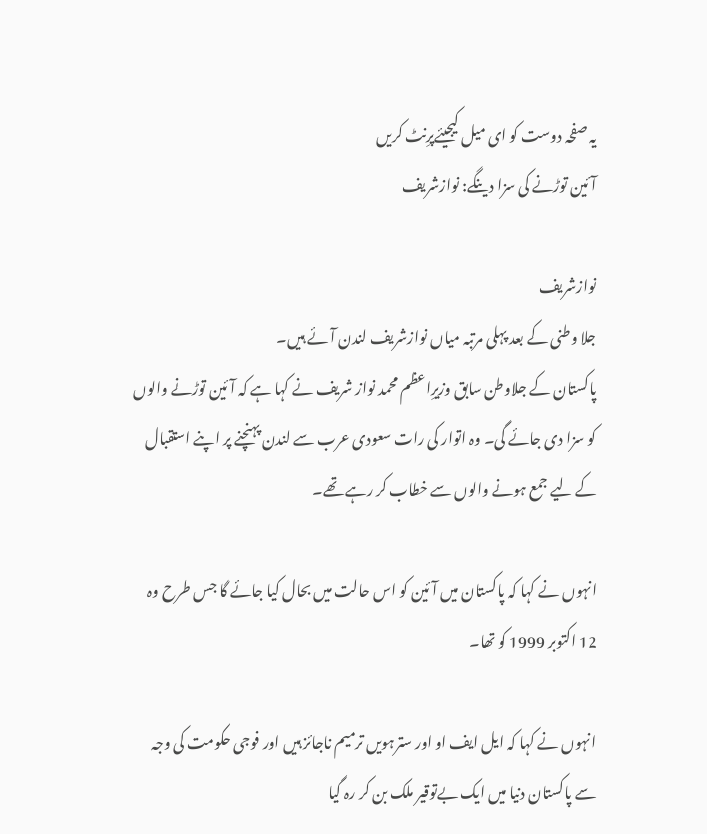یہ صفحہ دوست کو ای میل کیجیئےپرِنٹ کریں
آئین توڑنے کی سزا دینگے: نوازشریف

نوازشریف
جلا وطنی کے بعد پہلی مرتبہ میاں نوازشریف لندن آئے ہیں۔
پاکستان کے جلاوطن سابق وزیرِاعظم محمد نواز شریف نے کہا ہے کہ آئین توڑنے والوں کو سزا دی جائے گی۔ وہ اتوار کی رات سعودی عرب سے لندن پہنچنے پر اپنے استقبال کے لیے جمع ہونے والوں سے خطاب کر رہے تھے۔

انہوں نے کہا کہ پاکستان میں آئین کو اس حالت میں بحال کیا جائے گا جس طرح وہ 12 اکتوبر 1999 کو تھا۔

انہوں نے کہا کہ ایل ایف او اور سترہویں ترمیم ناجائز ہیں اور فوجی حکومت کی وجہ سے پاکستان دنیا میں ایک بےتوقیر ملک بن کر رہ گیا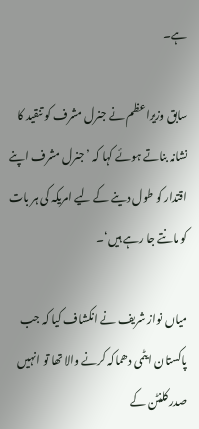ہے۔

سابق وزیراعظم نے جنرل مشرف کو تنقید کا نشانہ بناتے ہوئے کہا کہ ’جنرل مشرف اپنے اقتدار کو طول دینے کے لیے امریکہ کی ہر بات کو مانتے جا رہے ہیں‘۔

میاں نواز شریف نے انکشاف کیا کہ جب پاکستان ایٹمی دھماکہ کرنے والا تھا تو انہیں صدر کلنٹن کے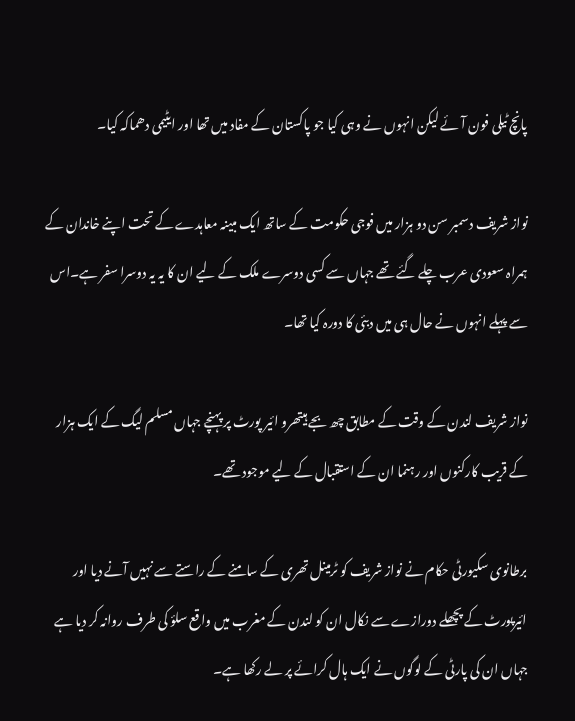پانچ ٹیلی فون آئے لیکن انہوں نے وہی کیا جو پاکستان کے مفاد میں تھا اور ایٹیمی دھماکہ کیا۔

نواز شریف دسمبر سن دو ہزار میں فوجی حکومت کے ساتھ ایک مبینہ معاہدے کے تحت اپنے خاندان کے ہمراہ سعودی عرب چلے گئے تھے جہاں سے کسی دوسرے ملک کے لیے ان کا یہ یہ دوسرا سفر ہے۔اس سے پہلے انہوں نے حال ہی میں دبئی کا دورہ کیا تھا۔

نواز شریف لندن کے وقت کے مطابق چھ بجے ہیتھرو ائیر پورٹ پر پہنچے جہاں مسلم لیگ کے ایک ہزار کے قریب کارکنوں اور رہنما ان کے استقبال کے لیے موجود تھے۔

برطانوی سکیورٹی حکام نے نواز شریف کو ٹرمینل تھری کے سامنے کے راستے سے نہیں آنے دیا اور ائیرپورٹ کے پچھلے دورازے سے نکال ان کو لندن کے مغرب میں واقع سلؤ کی طرف روانہ کر دیا ہے جہاں ان کی پارٹی کے لوگوں نے ایک ہال کرائے پر لے رکھا ہے۔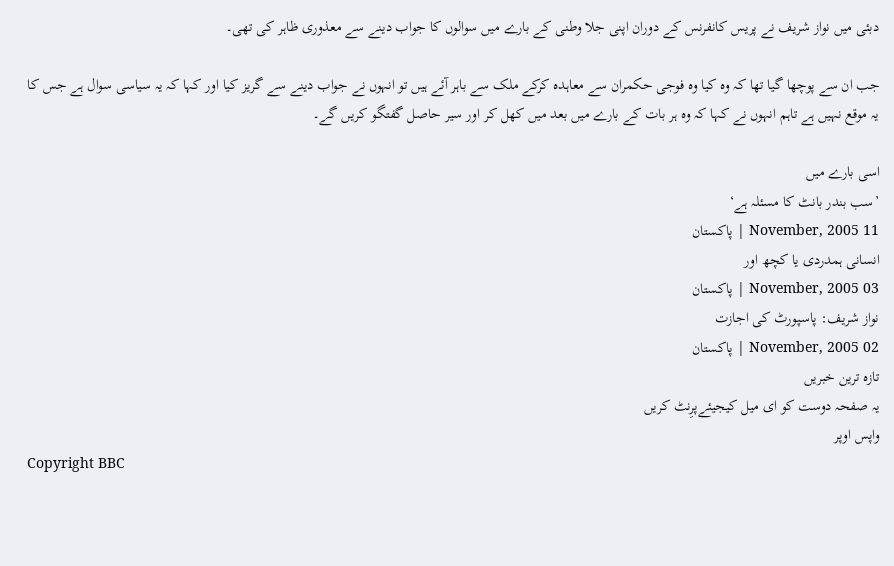دبئی میں نواز شریف نے پریس کانفرنس کے دوران اپنی جلا وطنی کے بارے میں سوالوں کا جواب دینے سے معذوری ظاہر کی تھی۔

جب ان سے پوچھا گیا تھا کہ وہ کیا وہ فوجی حکمران سے معاہدہ کرکے ملک سے باہر آئے ہیں تو انہوں نے جواب دینے سے گریز کیا اور کہا کہ یہ سیاسی سوال ہے جس کا یہ موقع نہیں ہے تاہم انہوں نے کہا کہ وہ ہر بات کے بارے میں بعد میں کھل کر اور سیر حاصل گفتگو کریں گے۔

اسی بارے میں
’سب بندر بانٹ کا مسئلہ ہے‘
11 November, 2005 | پاکستان
انسانی ہمدردی یا کچھ اور
03 November, 2005 | پاکستان
نواز شریف: پاسپورٹ کی اجازت
02 November, 2005 | پاکستان
تازہ ترین خبریں
یہ صفحہ دوست کو ای میل کیجیئےپرِنٹ کریں
واپس اوپر
Copyright BBC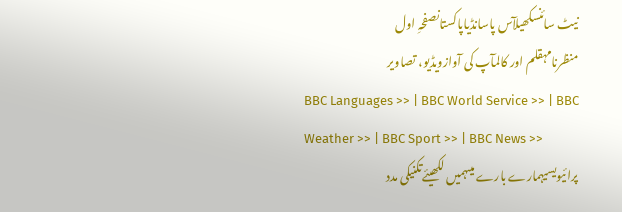نیٹ سائنسکھیلآس پاسانڈیاپاکستانصفحہِ اول
منظرنامہقلم اور کالمآپ کی آوازویڈیو، تصاویر
BBC Languages >> | BBC World Service >> | BBC Weather >> | BBC Sport >> | BBC News >>
پرائیویسیہمارے بارے میںہمیں لکھیئےتکنیکی مدد